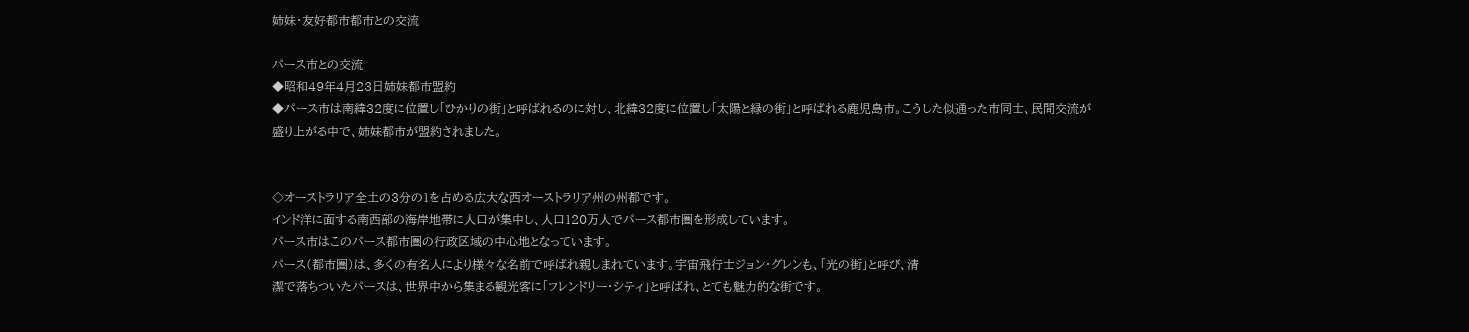姉妹・友好都市都市との交流

パース市との交流
◆昭和49年4月23日姉妹都市盟約
◆パース市は南緯32度に位置し「ひかりの街」と呼ばれるのに対し、北緯32度に位置し「太陽と緑の街」と呼ばれる鹿児島市。こうした似通った市同士、民間交流が盛り上がる中で、姉妹都市が盟約されました。


◇オーストラリア全土の3分の1を占める広大な西オーストラリア州の州都です。
インド洋に面する南西部の海岸地帯に人口が集中し、人口120万人でパース都市圏を形成しています。
パース市はこのパース都市圏の行政区域の中心地となっています。
パース(都市圏)は、多くの有名人により様々な名前で呼ばれ親しまれています。宇宙飛行士ジョン・グレンも、「光の街」と呼び、清
潔で落ちついたパースは、世界中から集まる観光客に「フレンドリー・シティ」と呼ばれ、とても魅力的な街です。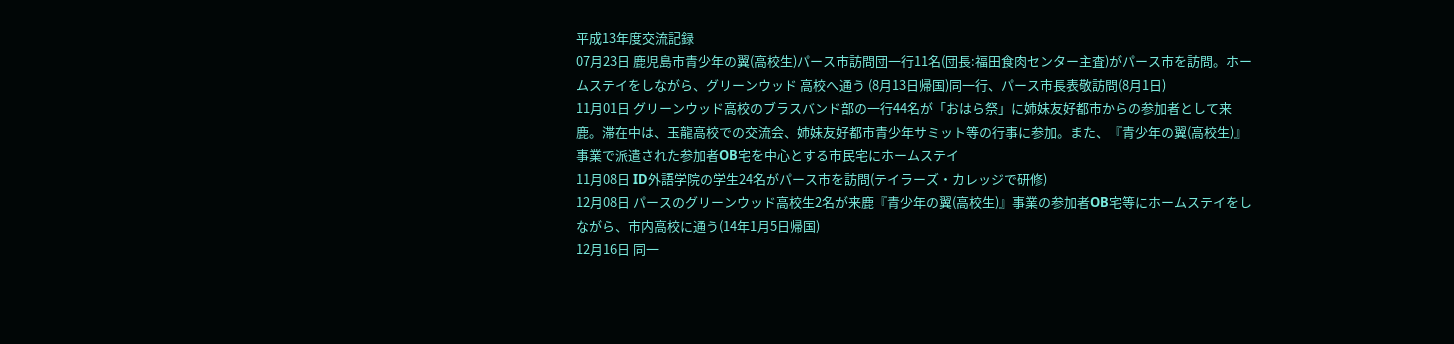平成13年度交流記録
07月23日 鹿児島市青少年の翼(高校生)パース市訪問団一行11名(団長:福田食肉センター主査)がパース市を訪問。ホームステイをしながら、グリーンウッド 高校へ通う (8月13日帰国)同一行、パース市長表敬訪問(8月1日)
11月01日 グリーンウッド高校のブラスバンド部の一行44名が「おはら祭」に姉妹友好都市からの参加者として来鹿。滞在中は、玉龍高校での交流会、姉妹友好都市青少年サミット等の行事に参加。また、『青少年の翼(高校生)』事業で派遣された参加者OB宅を中心とする市民宅にホームステイ
11月08日 ID外語学院の学生24名がパース市を訪問(テイラーズ・カレッジで研修)
12月08日 パースのグリーンウッド高校生2名が来鹿『青少年の翼(高校生)』事業の参加者OB宅等にホームステイをしながら、市内高校に通う(14年1月5日帰国)
12月16日 同一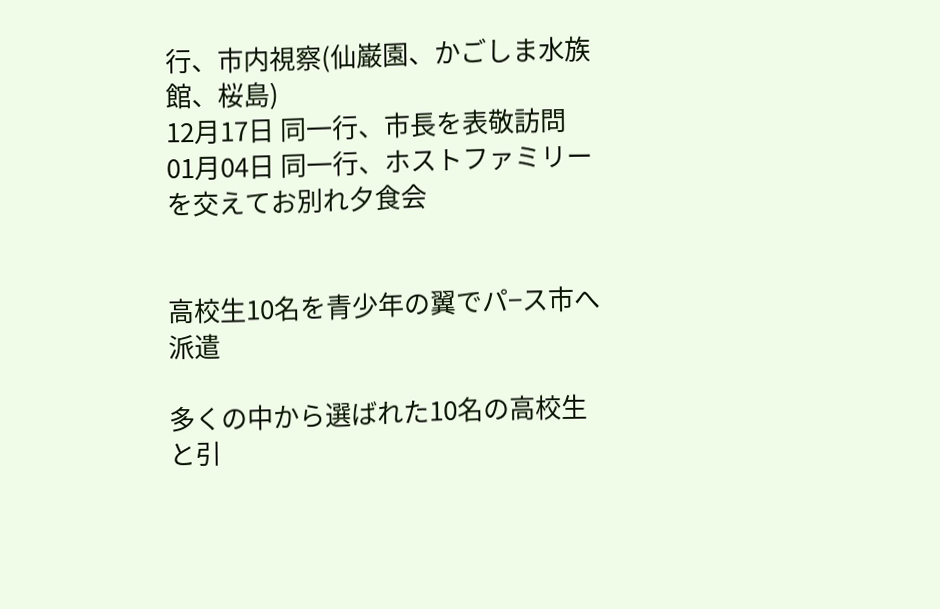行、市内視察(仙巌園、かごしま水族館、桜島)
12月17日 同一行、市長を表敬訪問
01月04日 同一行、ホストファミリーを交えてお別れ夕食会


高校生10名を青少年の翼でパ−ス市へ派遣

多くの中から選ばれた10名の高校生と引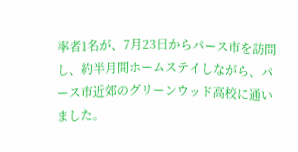率者1名が、7月23日からパース市を訪問し、約半月間ホームステイしながら、パース市近郊のグリーンウッド高校に通いました。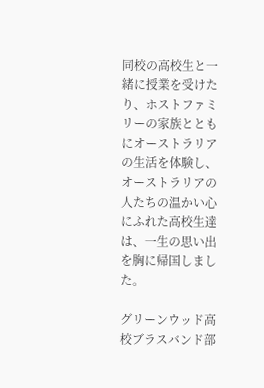同校の高校生と一緒に授業を受けたり、ホストファミリーの家族とともにオーストラリアの生活を体験し、オーストラリアの人たちの温かい心にふれた高校生達は、一生の思い出を胸に帰国しました。

グリーンウッド高校ブラスバンド部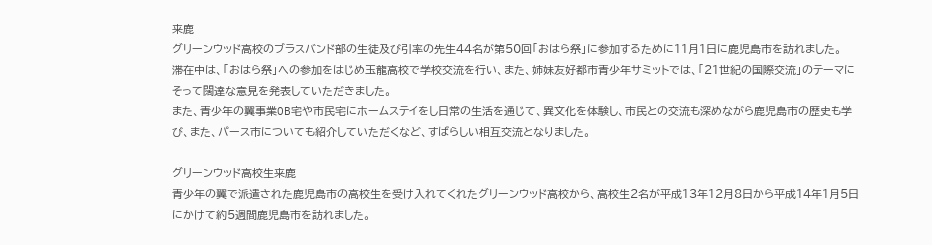来鹿
グリーンウッド高校のブラスバンド部の生徒及び引率の先生44名が第50回「おはら祭」に参加するために11月1日に鹿児島市を訪れました。
滞在中は、「おはら祭」への参加をはじめ玉龍高校で学校交流を行い、また、姉妹友好都市青少年サミットでは、「21世紀の国際交流」のテーマにそって闊達な意見を発表していただきました。
また、青少年の翼事業OB宅や市民宅にホームステイをし日常の生活を通じて、異文化を体験し、市民との交流も深めながら鹿児島市の歴史も学び、また、パース市についても紹介していただくなど、すばらしい相互交流となりました。

グリーンウッド高校生来鹿
青少年の翼で派遣された鹿児島市の高校生を受け入れてくれたグリーンウッド高校から、高校生2名が平成13年12月8日から平成14年1月5日にかけて約5週間鹿児島市を訪れました。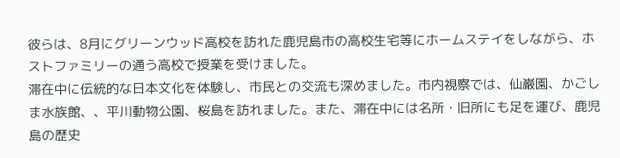彼らは、8月にグリーンウッド高校を訪れた鹿児島市の高校生宅等にホームステイをしながら、ホストファミリーの通う高校で授業を受けました。
滞在中に伝統的な日本文化を体験し、市民との交流も深めました。市内視察では、仙巌園、かごしま水族館、、平川動物公園、桜島を訪れました。また、滞在中には名所・旧所にも足を運び、鹿児島の歴史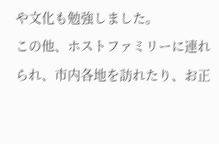や文化も勉強しました。
この他、ホストファミリーに連れられ、市内各地を訪れたり、お正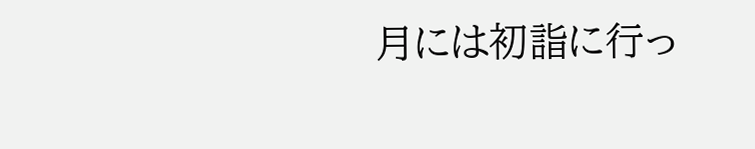月には初詣に行っ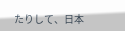たりして、日本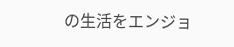の生活をエンジョ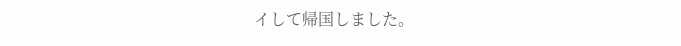イして帰国しました。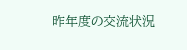昨年度の交流状況